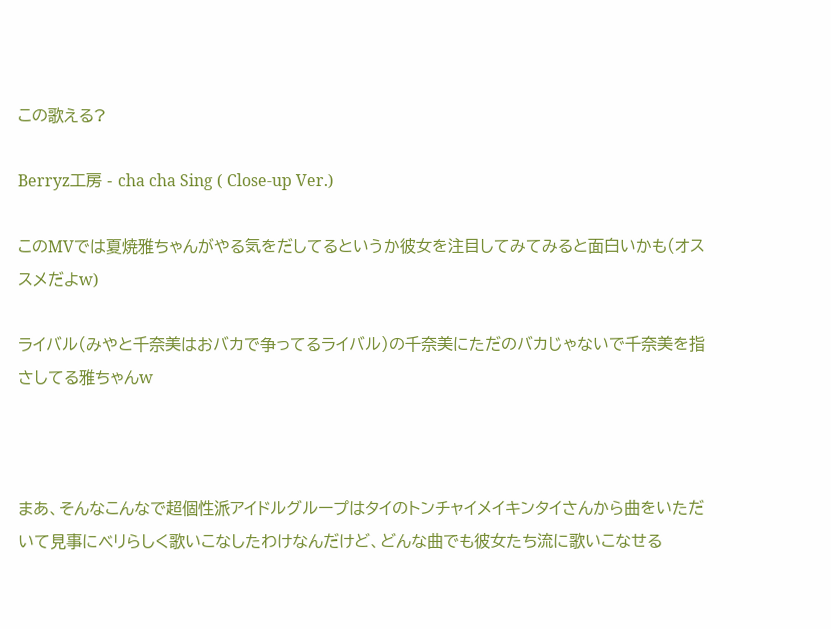この歌える?

Berryz工房 - cha cha Sing ( Close-up Ver.)

このMVでは夏焼雅ちゃんがやる気をだしてるというか彼女を注目してみてみると面白いかも(オススメだよw)

ライバル(みやと千奈美はおバカで争ってるライバル)の千奈美にただのバカじゃないで千奈美を指さしてる雅ちゃんw



まあ、そんなこんなで超個性派アイドルグループはタイのトンチャイメイキンタイさんから曲をいただいて見事にベリらしく歌いこなしたわけなんだけど、どんな曲でも彼女たち流に歌いこなせる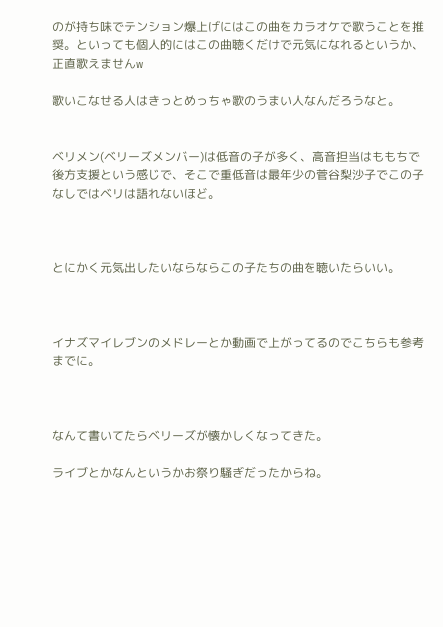のが持ち味でテンション爆上げにはこの曲をカラオケで歌うことを推奨。といっても個人的にはこの曲聴くだけで元気になれるというか、正直歌えませんw

歌いこなせる人はきっとめっちゃ歌のうまい人なんだろうなと。


ベリメン(ベリーズメンバー)は低音の子が多く、高音担当はももちで後方支援という感じで、そこで重低音は最年少の菅谷梨沙子でこの子なしではベリは語れないほど。



とにかく元気出したいならならこの子たちの曲を聴いたらいい。



イナズマイレブンのメドレーとか動画で上がってるのでこちらも参考までに。



なんて書いてたらベリーズが懐かしくなってきた。

ライブとかなんというかお祭り騒ぎだったからね。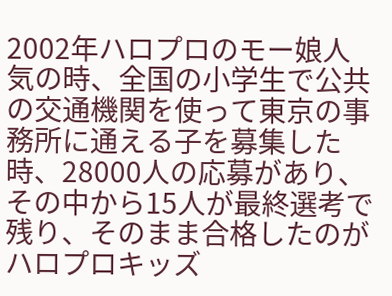2002年ハロプロのモー娘人気の時、全国の小学生で公共の交通機関を使って東京の事務所に通える子を募集した時、28000人の応募があり、その中から15人が最終選考で残り、そのまま合格したのがハロプロキッズ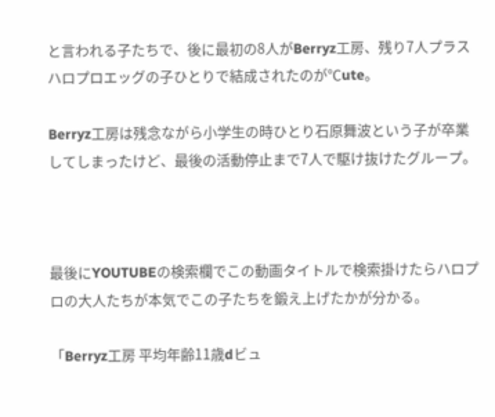と言われる子たちで、後に最初の8人がBerryz工房、残り7人プラスハロプロエッグの子ひとりで結成されたのが℃ute。

Berryz工房は残念ながら小学生の時ひとり石原舞波という子が卒業してしまったけど、最後の活動停止まで7人で駆け抜けたグループ。



最後にYOUTUBEの検索欄でこの動画タイトルで検索掛けたらハロプロの大人たちが本気でこの子たちを鍛え上げたかが分かる。

「Berryz工房 平均年齢11歳dビュ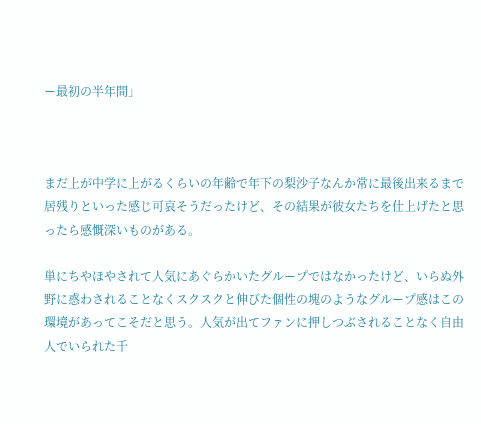ー最初の半年間」



まだ上が中学に上がるくらいの年齢で年下の梨沙子なんか常に最後出来るまで居残りといった感じ可哀そうだったけど、その結果が彼女たちを仕上げたと思ったら感慨深いものがある。

単にちやほやされて人気にあぐらかいたグループではなかったけど、いらぬ外野に惑わされることなくスクスクと伸びた個性の塊のようなグループ感はこの環境があってこそだと思う。人気が出てファンに押しつぶされることなく自由人でいられた千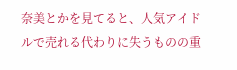奈美とかを見てると、人気アイドルで売れる代わりに失うものの重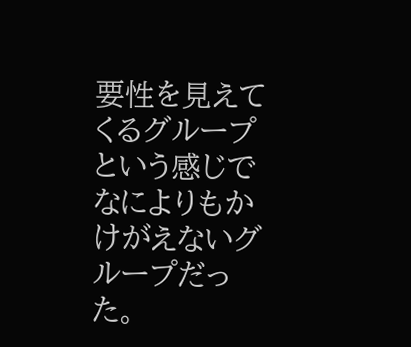要性を見えてくるグループという感じでなによりもかけがえないグループだった。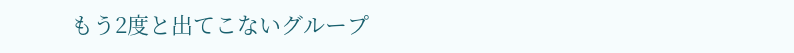もう2度と出てこないグループ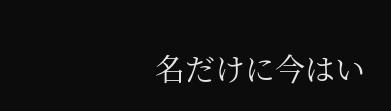名だけに今はい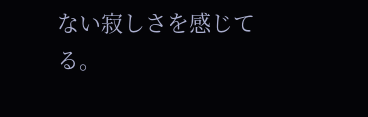ない寂しさを感じてる。